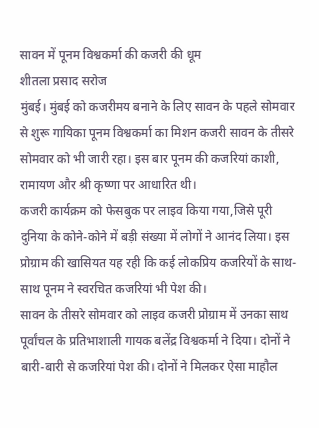सावन में पूनम विश्वकर्मा की कजरी की धूम
शीतला प्रसाद सरोज
मुंबई। मुंबई को कजरीमय बनाने के लिए सावन के पहले सोमवार से शुरू गायिका पूनम विश्वकर्मा का मिशन कजरी सावन के तीसरे सोमवार को भी जारी रहा। इस बार पूनम की कजरियां काशी, रामायण और श्री कृष्णा पर आधारित थी।
कजरी कार्यक्रम को फेसबुक पर लाइव किया गया,जिसे पूरी दुनिया के कोने-कोने में बड़ी संख्या में लोगों ने आनंद लिया। इस प्रोग्राम की खासियत यह रही कि कई लोकप्रिय कजरियों के साथ-साथ पूनम ने स्वरचित कजरियां भी पेश की।
सावन के तीसरे सोमवार को लाइव कजरी प्रोग्राम में उनका साथ पूर्वांचल के प्रतिभाशाली गायक बलेंद्र विश्वकर्मा ने दिया। दोनों ने बारी-बारी से कजरियां पेश की। दोनों ने मिलकर ऐसा माहौल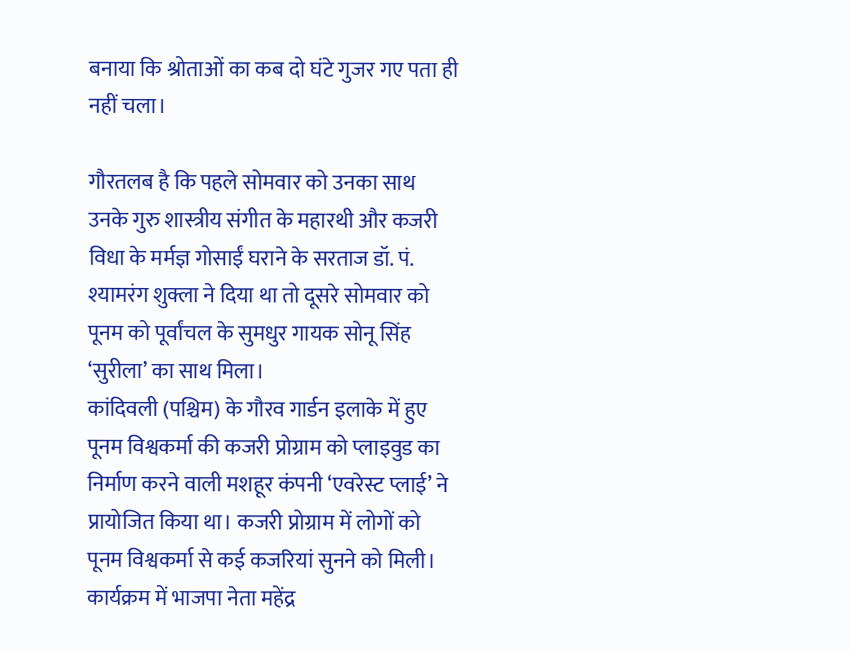बनाया कि श्रोताओं का कब दो घंटे गुजर गए पता ही नहीं चला।

गौरतलब है कि पहले सोमवार को उनका साथ उनके गुरु शास्त्रीय संगीत के महारथी और कजरी विधा के मर्मज्ञ गोसाईं घराने के सरताज डॉ. पं. श्यामरंग शुक्ला ने दिया था तो दूसरे सोमवार को पूनम को पूर्वांचल के सुमधुर गायक सोनू सिंह ‘सुरीला’ का साथ मिला।
कांदिवली (पश्चिम) के गौरव गार्डन इलाके में हुए पूनम विश्वकर्मा की कजरी प्रोग्राम को प्लाइवुड का निर्माण करने वाली मशहूर कंपनी ‘एवरेस्ट प्लाई’ ने प्रायोजित किया था। कजरी प्रोग्राम में लोगों को पूनम विश्वकर्मा से कई कजरियां सुनने को मिली।
कार्यक्रम में भाजपा नेता महेंद्र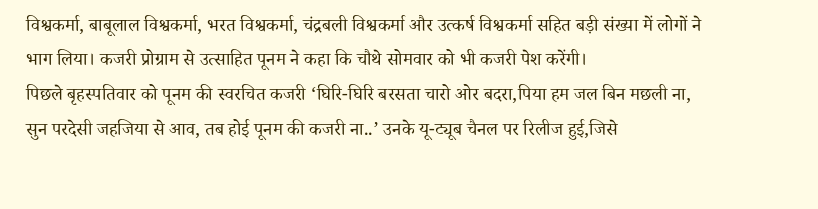विश्वकर्मा, बाबूलाल विश्वकर्मा, भरत विश्वकर्मा, चंद्रबली विश्वकर्मा और उत्कर्ष विश्वकर्मा सहित बड़ी संख्या में लोगों ने भाग लिया। कजरी प्रोग्राम से उत्साहित पूनम ने कहा कि चौथे सोमवार को भी कजरी पेश करेंगी।
पिछले बृहस्पतिवार को पूनम की स्वरचित कजरी ‘घिरि-घिरि बरसता चारो ओर बदरा,पिया हम जल बिन मछली ना, सुन परदेसी जहजिया से आव, तब होई पूनम की कजरी ना..’ उनके यू-ट्यूब चैनल पर रिलीज हुई,जिसे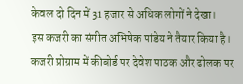केवल दो दिन में 31 हजार से अधिक लोगों ने देखा।
इस कजरी का संगीत अभिषेक पांडेय ने तैयार किया है। कजरी प्रोग्राम में कीबोर्ड पर देवेश पाठक और ढोलक पर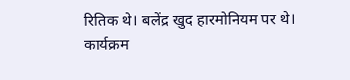रितिक थे। बलेंद्र खुद हारमोनियम पर थे।
कार्यक्रम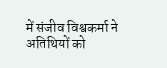में संजीव विश्वकर्मा ने अतिथियों को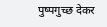पुष्पगुच्छ देकर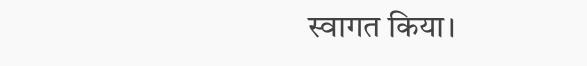स्वागत किया।